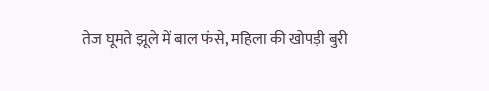तेज घूमते झूले में बाल फंसे, महिला की खोपड़ी बुरी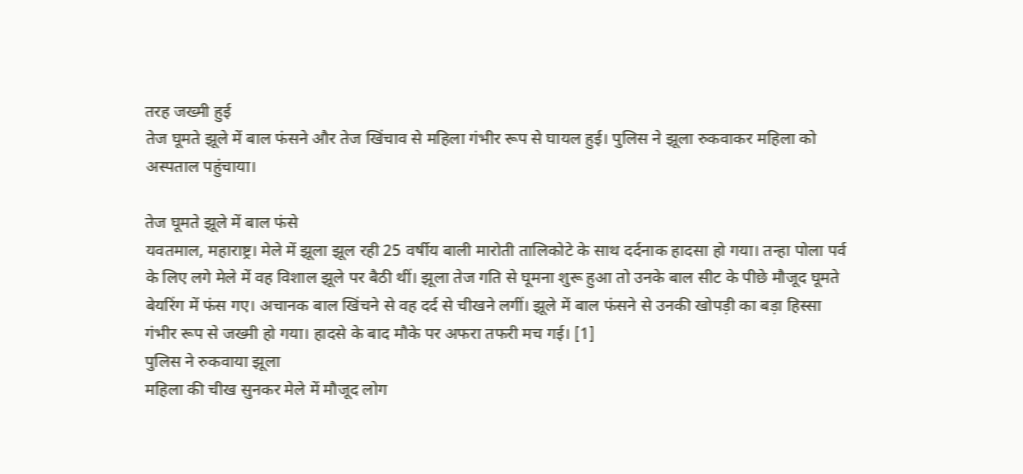तरह जख्मी हुई
तेज घूमते झूले में बाल फंसने और तेज खिंचाव से महिला गंभीर रूप से घायल हुई। पुलिस ने झूला रुकवाकर महिला को अस्पताल पहुंचाया।

तेज घूमते झूले में बाल फंसे
यवतमाल, महाराष्ट्र। मेले में झूला झूल रही 25 वर्षीय बाली मारोती तालिकोटे के साथ दर्दनाक हादसा हो गया। तन्हा पोला पर्व के लिए लगे मेले में वह विशाल झूले पर बैठी थीं। झूला तेज गति से घूमना शुरू हुआ तो उनके बाल सीट के पीछे मौजूद घूमते बेयरिंग में फंस गए। अचानक बाल खिंचने से वह दर्द से चीखने लगीं। झूले में बाल फंसने से उनकी खोपड़ी का बड़ा हिस्सा गंभीर रूप से जख्मी हो गया। हादसे के बाद मौके पर अफरा तफरी मच गई। [1]
पुलिस ने रुकवाया झूला
महिला की चीख सुनकर मेले में मौजूद लोग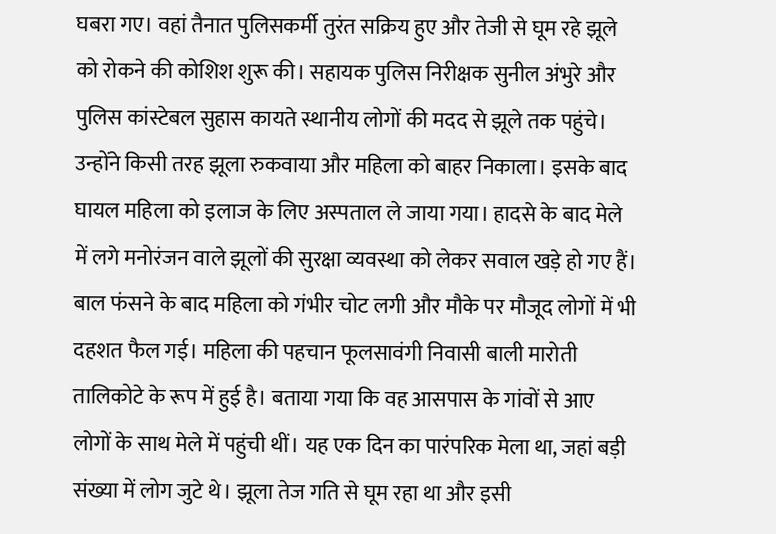घबरा गए। वहां तैनात पुलिसकर्मी तुरंत सक्रिय हुए और तेजी से घूम रहे झूले को रोकने की कोशिश शुरू की। सहायक पुलिस निरीक्षक सुनील अंभुरे और पुलिस कांस्टेबल सुहास कायते स्थानीय लोगों की मदद से झूले तक पहुंचे। उन्होंने किसी तरह झूला रुकवाया और महिला को बाहर निकाला। इसके बाद घायल महिला को इलाज के लिए अस्पताल ले जाया गया। हादसे के बाद मेले में लगे मनोरंजन वाले झूलों की सुरक्षा व्यवस्था को लेकर सवाल खड़े हो गए हैं।
बाल फंसने के बाद महिला को गंभीर चोट लगी और मौके पर मौजूद लोगों में भी दहशत फैल गई। महिला की पहचान फूलसावंगी निवासी बाली मारोती तालिकोटे के रूप में हुई है। बताया गया कि वह आसपास के गांवों से आए लोगों के साथ मेले में पहुंची थीं। यह एक दिन का पारंपरिक मेला था, जहां बड़ी संख्या में लोग जुटे थे। झूला तेज गति से घूम रहा था और इसी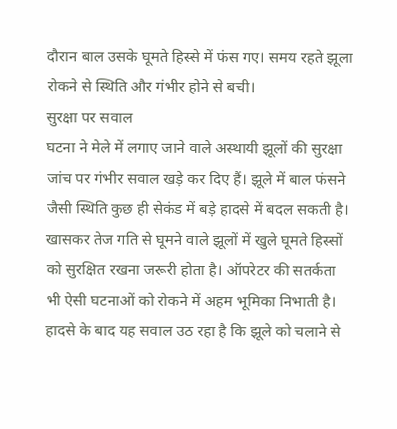दौरान बाल उसके घूमते हिस्से में फंस गए। समय रहते झूला रोकने से स्थिति और गंभीर होने से बची।
सुरक्षा पर सवाल
घटना ने मेले में लगाए जाने वाले अस्थायी झूलों की सुरक्षा जांच पर गंभीर सवाल खड़े कर दिए हैं। झूले में बाल फंसने जैसी स्थिति कुछ ही सेकंड में बड़े हादसे में बदल सकती है। खासकर तेज गति से घूमने वाले झूलों में खुले घूमते हिस्सों को सुरक्षित रखना जरूरी होता है। ऑपरेटर की सतर्कता भी ऐसी घटनाओं को रोकने में अहम भूमिका निभाती है। हादसे के बाद यह सवाल उठ रहा है कि झूले को चलाने से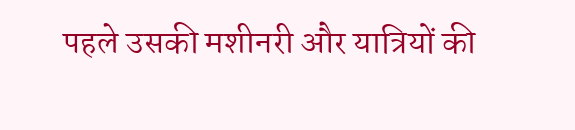पहले उसकी मशीनरी और यात्रियों की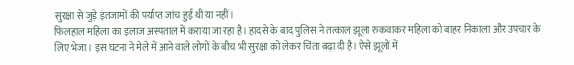सुरक्षा से जुड़े इंतजामों की पर्याप्त जांच हुई थी या नहीं।
फिलहाल महिला का इलाज अस्पताल में कराया जा रहा है। हादसे के बाद पुलिस ने तत्काल झूला रुकवाकर महिला को बाहर निकाला और उपचार के लिए भेजा। इस घटना ने मेले में आने वाले लोगों के बीच भी सुरक्षा को लेकर चिंता बढ़ा दी है। ऐसे झूलों में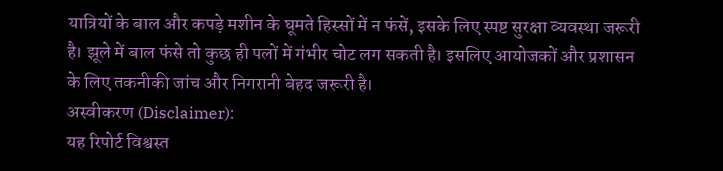यात्रियों के बाल और कपड़े मशीन के घूमते हिस्सों में न फंसें, इसके लिए स्पष्ट सुरक्षा व्यवस्था जरूरी है। झूले में बाल फंसे तो कुछ ही पलों में गंभीर चोट लग सकती है। इसलिए आयोजकों और प्रशासन के लिए तकनीकी जांच और निगरानी बेहद जरूरी है।
अस्वीकरण (Disclaimer):
यह रिपोर्ट विश्वस्त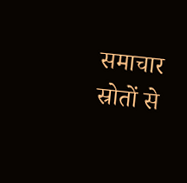समाचार स्रोतों से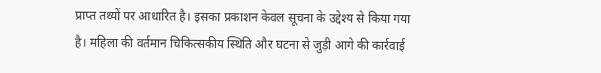प्राप्त तथ्यों पर आधारित है। इसका प्रकाशन केवल सूचना के उद्देश्य से किया गया है। महिला की वर्तमान चिकित्सकीय स्थिति और घटना से जुड़ी आगे की कार्रवाई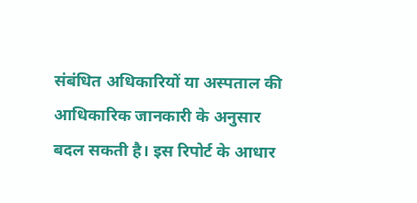संबंधित अधिकारियों या अस्पताल की आधिकारिक जानकारी के अनुसार बदल सकती है। इस रिपोर्ट के आधार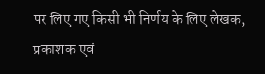पर लिए गए किसी भी निर्णय के लिए लेखक, प्रकाशक एवं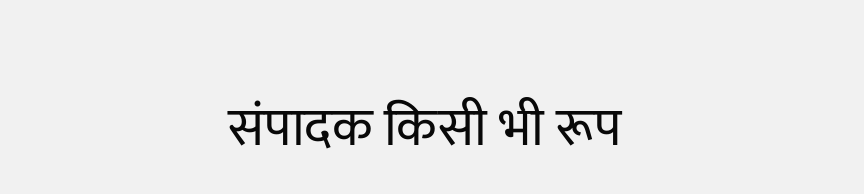संपादक किसी भी रूप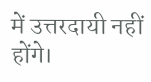में उत्तरदायी नहीं होंगे।